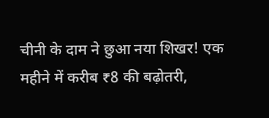चीनी के दाम ने छुआ नया शिखर! एक महीने में करीब ₹8 की बढ़ोतरी,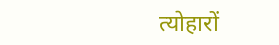त्योहारों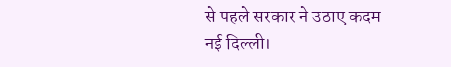से पहले सरकार ने उठाए कदम
नई दिल्ली।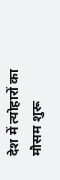देश में त्योहारों का मौसम शुरू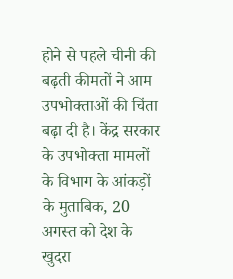होने से पहले चीनी की बढ़ती कीमतों ने आम उपभोक्ताओं की चिंता बढ़ा दी है। केंद्र सरकार के उपभोक्ता मामलों के विभाग के आंकड़ों के मुताबिक, 20 अगस्त को देश के खुदरा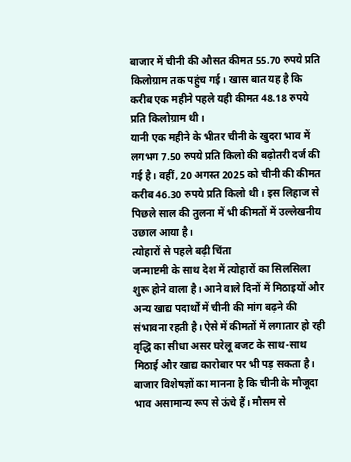बाजार में चीनी की औसत कीमत 55.70 रुपये प्रति किलोग्राम तक पहुंच गई। खास बात यह है कि करीब एक महीने पहले यही कीमत 48.18 रुपये प्रति किलोग्राम थी।
यानी एक महीने के भीतर चीनी के खुदरा भाव में लगभग 7.50 रुपये प्रति किलो की बढ़ोतरी दर्ज की गई है। वहीं, 20 अगस्त 2025 को चीनी की कीमत करीब 46.30 रुपये प्रति किलो थी। इस लिहाज से पिछले साल की तुलना में भी कीमतों में उल्लेखनीय उछाल आया है।
त्योहारों से पहले बढ़ी चिंता
जन्माष्टमी के साथ देश में त्योहारों का सिलसिला शुरू होने वाला है। आने वाले दिनों में मिठाइयों और अन्य खाद्य पदार्थों में चीनी की मांग बढ़ने की संभावना रहती है। ऐसे में कीमतों में लगातार हो रही वृद्धि का सीधा असर घरेलू बजट के साथ-साथ मिठाई और खाद्य कारोबार पर भी पड़ सकता है।
बाजार विशेषज्ञों का मानना है कि चीनी के मौजूदा भाव असामान्य रूप से ऊंचे हैं। मौसम से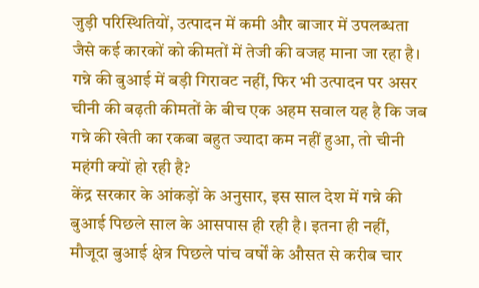जुड़ी परिस्थितियों, उत्पादन में कमी और बाजार में उपलब्धता जैसे कई कारकों को कीमतों में तेजी की वजह माना जा रहा है।
गन्ने की बुआई में बड़ी गिरावट नहीं, फिर भी उत्पादन पर असर
चीनी की बढ़ती कीमतों के बीच एक अहम सवाल यह है कि जब गन्ने की खेती का रकबा बहुत ज्यादा कम नहीं हुआ, तो चीनी महंगी क्यों हो रही है?
केंद्र सरकार के आंकड़ों के अनुसार, इस साल देश में गन्ने की बुआई पिछले साल के आसपास ही रही है। इतना ही नहीं, मौजूदा बुआई क्षेत्र पिछले पांच वर्षों के औसत से करीब चार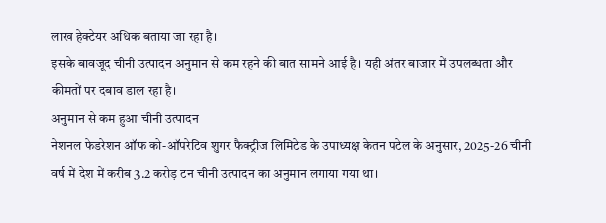लाख हेक्टेयर अधिक बताया जा रहा है।
इसके बावजूद चीनी उत्पादन अनुमान से कम रहने की बात सामने आई है। यही अंतर बाजार में उपलब्धता और कीमतों पर दबाव डाल रहा है।
अनुमान से कम हुआ चीनी उत्पादन
नेशनल फेडरेशन ऑफ को-ऑपरेटिव शुगर फैक्ट्रीज लिमिटेड के उपाध्यक्ष केतन पटेल के अनुसार, 2025-26 चीनी वर्ष में देश में करीब 3.2 करोड़ टन चीनी उत्पादन का अनुमान लगाया गया था।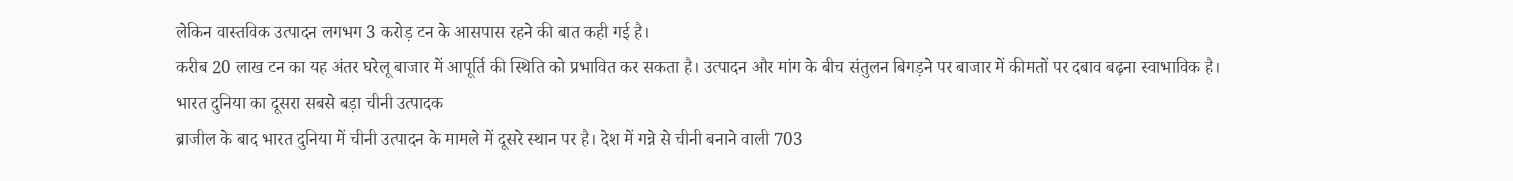लेकिन वास्तविक उत्पादन लगभग 3 करोड़ टन के आसपास रहने की बात कही गई है।
करीब 20 लाख टन का यह अंतर घरेलू बाजार में आपूर्ति की स्थिति को प्रभावित कर सकता है। उत्पादन और मांग के बीच संतुलन बिगड़ने पर बाजार में कीमतों पर दबाव बढ़ना स्वाभाविक है।
भारत दुनिया का दूसरा सबसे बड़ा चीनी उत्पादक
ब्राजील के बाद भारत दुनिया में चीनी उत्पादन के मामले में दूसरे स्थान पर है। देश में गन्ने से चीनी बनाने वाली 703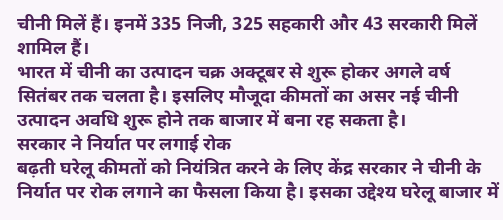चीनी मिलें हैं। इनमें 335 निजी, 325 सहकारी और 43 सरकारी मिलें शामिल हैं।
भारत में चीनी का उत्पादन चक्र अक्टूबर से शुरू होकर अगले वर्ष सितंबर तक चलता है। इसलिए मौजूदा कीमतों का असर नई चीनी उत्पादन अवधि शुरू होने तक बाजार में बना रह सकता है।
सरकार ने निर्यात पर लगाई रोक
बढ़ती घरेलू कीमतों को नियंत्रित करने के लिए केंद्र सरकार ने चीनी के निर्यात पर रोक लगाने का फैसला किया है। इसका उद्देश्य घरेलू बाजार में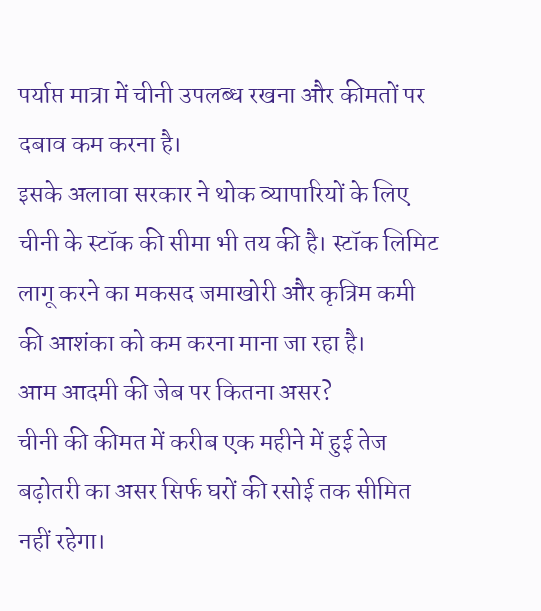पर्याप्त मात्रा में चीनी उपलब्ध रखना और कीमतों पर दबाव कम करना है।
इसके अलावा सरकार ने थोक व्यापारियों के लिए चीनी के स्टॉक की सीमा भी तय की है। स्टॉक लिमिट लागू करने का मकसद जमाखोरी और कृत्रिम कमी की आशंका को कम करना माना जा रहा है।
आम आदमी की जेब पर कितना असर?
चीनी की कीमत में करीब एक महीने में हुई तेज बढ़ोतरी का असर सिर्फ घरों की रसोई तक सीमित नहीं रहेगा।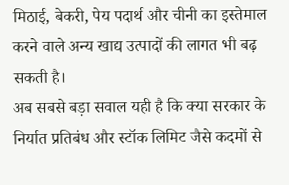मिठाई, बेकरी, पेय पदार्थ और चीनी का इस्तेमाल करने वाले अन्य खाद्य उत्पादों की लागत भी बढ़ सकती है।
अब सबसे बड़ा सवाल यही है कि क्या सरकार के निर्यात प्रतिबंध और स्टॉक लिमिट जैसे कदमों से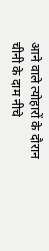आने वाले त्योहारों के दौरान चीनी के दाम नीचे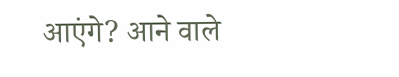आएंगे? आने वाले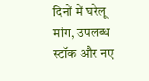दिनों में घरेलू मांग, उपलब्ध स्टॉक और नए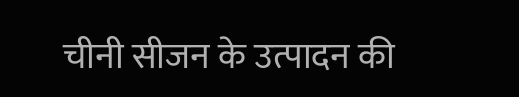चीनी सीजन के उत्पादन की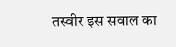तस्वीर इस सवाल का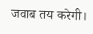जवाब तय करेगी।